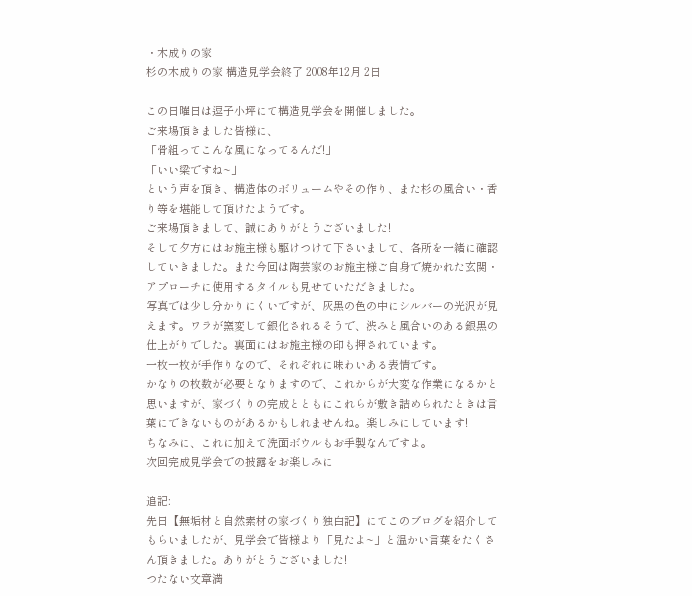・木成りの家
杉の木成りの家 構造見学会終了 2008年12月 2日

この日曜日は逗子小坪にて構造見学会を開催しました。
ご来場頂きました皆様に、
「骨組ってこんな風になってるんだ!」
「いい梁ですね~」
という声を頂き、構造体のボリュームやその作り、また杉の風合い・香り等を堪能して頂けたようです。
ご来場頂きまして、誠にありがとうございました!
そして夕方にはお施主様も駆けつけて下さいまして、各所を一緒に確認していきました。また今回は陶芸家のお施主様ご自身で焼かれた玄関・アプローチに使用するタイルも見せていただきました。
写真では少し分かりにくいですが、灰黒の色の中にシルバーの光沢が見えます。ワラが窯変して銀化されるそうで、渋みと風合いのある銀黒の仕上がりでした。裏面にはお施主様の印も押されています。
一枚一枚が手作りなので、それぞれに味わいある表情です。
かなりの枚数が必要となりますので、これからが大変な作業になるかと思いますが、家づくりの完成とともにこれらが敷き詰められたときは言葉にできないものがあるかもしれませんね。楽しみにしています!
ちなみに、これに加えて洗面ボウルもお手製なんですよ。
次回完成見学会での披露をお楽しみに

追記:
先日【無垢材と自然素材の家づくり独白記】にてこのブログを紹介してもらいましたが、見学会で皆様より「見たよ~」と温かい言葉をたくさん頂きました。ありがとうございました!
つたない文章満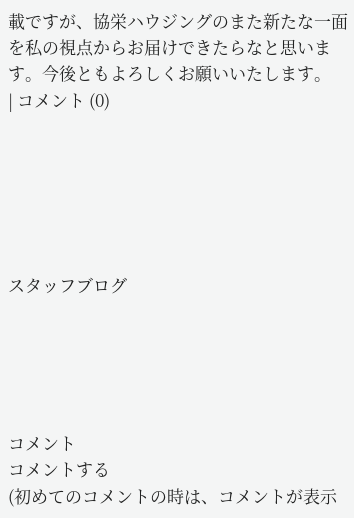載ですが、協栄ハウジングのまた新たな一面を私の視点からお届けできたらなと思います。今後ともよろしくお願いいたします。
| コメント (0)






スタッフブログ





コメント
コメントする
(初めてのコメントの時は、コメントが表示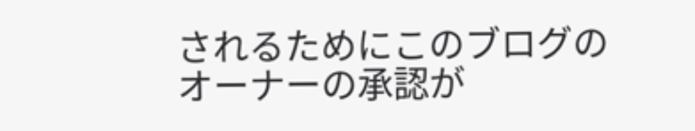されるためにこのブログのオーナーの承認が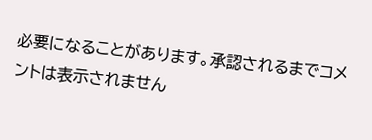必要になることがあります。承認されるまでコメントは表示されません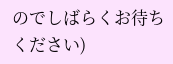のでしばらくお待ちください)